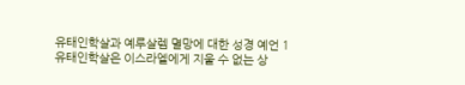유태인학살과 예루살렘 멸망에 대한 성경 예언 1
유태인학살은 이스라엘에게 지울 수 없는 상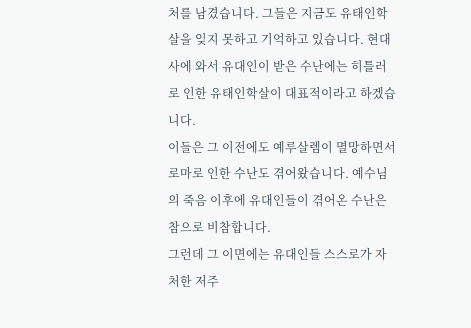처를 남겼습니다. 그들은 지금도 유태인학살을 잊지 못하고 기억하고 있습니다. 현대사에 와서 유대인이 받은 수난에는 히틀러로 인한 유태인학살이 대표적이라고 하겠습니다.
이들은 그 이전에도 예루살렘이 멸망하면서 로마로 인한 수난도 겪어왔습니다. 예수님의 죽음 이후에 유대인들이 겪어온 수난은 참으로 비참합니다.
그런데 그 이면에는 유대인들 스스로가 자처한 저주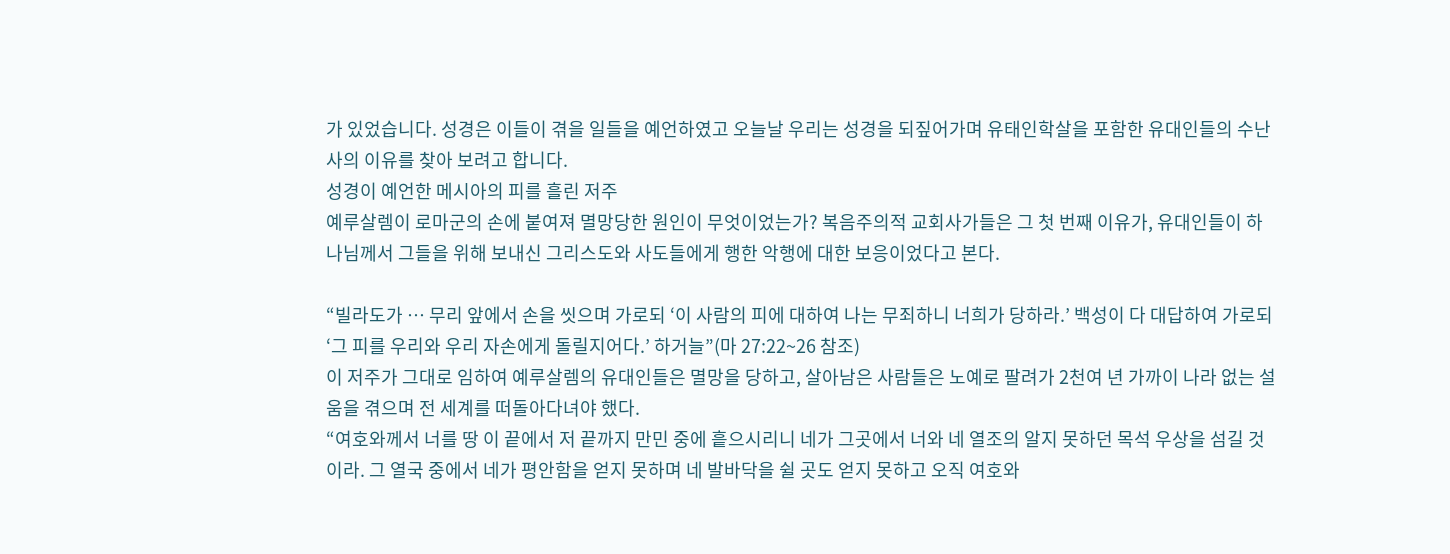가 있었습니다. 성경은 이들이 겪을 일들을 예언하였고 오늘날 우리는 성경을 되짚어가며 유태인학살을 포함한 유대인들의 수난사의 이유를 찾아 보려고 합니다.
성경이 예언한 메시아의 피를 흘린 저주
예루살렘이 로마군의 손에 붙여져 멸망당한 원인이 무엇이었는가? 복음주의적 교회사가들은 그 첫 번째 이유가, 유대인들이 하나님께서 그들을 위해 보내신 그리스도와 사도들에게 행한 악행에 대한 보응이었다고 본다.

“빌라도가 … 무리 앞에서 손을 씻으며 가로되 ‘이 사람의 피에 대하여 나는 무죄하니 너희가 당하라.’ 백성이 다 대답하여 가로되 ‘그 피를 우리와 우리 자손에게 돌릴지어다.’ 하거늘”(마 27:22~26 참조)
이 저주가 그대로 임하여 예루살렘의 유대인들은 멸망을 당하고, 살아남은 사람들은 노예로 팔려가 2천여 년 가까이 나라 없는 설움을 겪으며 전 세계를 떠돌아다녀야 했다.
“여호와께서 너를 땅 이 끝에서 저 끝까지 만민 중에 흩으시리니 네가 그곳에서 너와 네 열조의 알지 못하던 목석 우상을 섬길 것이라. 그 열국 중에서 네가 평안함을 얻지 못하며 네 발바닥을 쉴 곳도 얻지 못하고 오직 여호와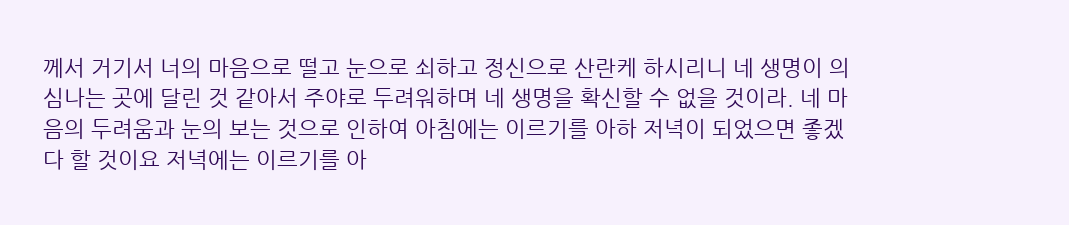께서 거기서 너의 마음으로 떨고 눈으로 쇠하고 정신으로 산란케 하시리니 네 생명이 의심나는 곳에 달린 것 같아서 주야로 두려워하며 네 생명을 확신할 수 없을 것이라. 네 마음의 두려움과 눈의 보는 것으로 인하여 아침에는 이르기를 아하 저녁이 되었으면 좋겠다 할 것이요 저녁에는 이르기를 아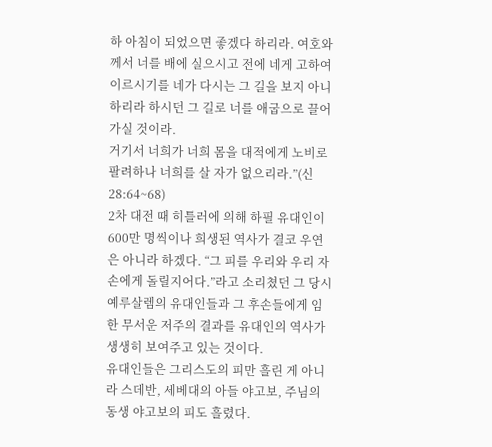하 아침이 되었으면 좋겠다 하리라. 여호와께서 너를 배에 실으시고 전에 네게 고하여 이르시기를 네가 다시는 그 길을 보지 아니하리라 하시던 그 길로 너를 애굽으로 끌어가실 것이라.
거기서 너희가 너희 몸을 대적에게 노비로 팔려하나 너희를 살 자가 없으리라.”(신 28:64~68)
2차 대전 때 히틀러에 의해 하필 유대인이 600만 명씩이나 희생된 역사가 결코 우연은 아니라 하겠다. “그 피를 우리와 우리 자손에게 돌릴지어다.”라고 소리쳤던 그 당시 예루살렘의 유대인들과 그 후손들에게 임한 무서운 저주의 결과를 유대인의 역사가 생생히 보여주고 있는 것이다.
유대인들은 그리스도의 피만 흘린 게 아니라 스데반, 세베대의 아들 야고보, 주님의 동생 야고보의 피도 흘렸다.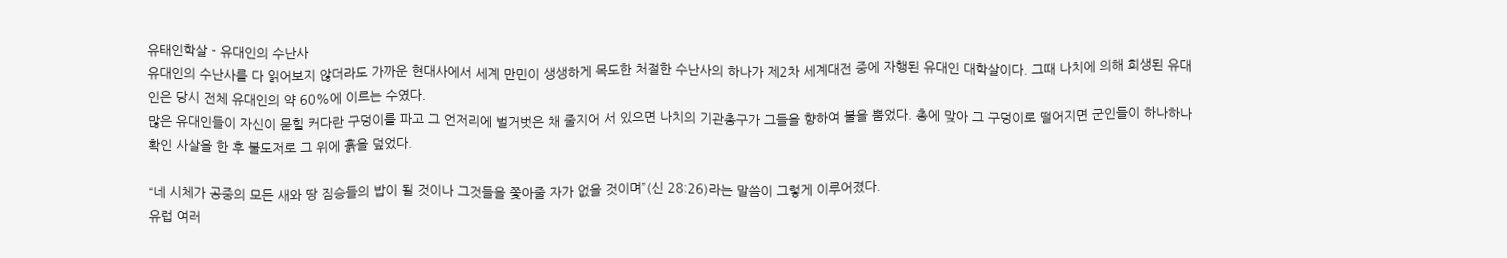유태인학살 - 유대인의 수난사
유대인의 수난사를 다 읽어보지 않더라도 가까운 현대사에서 세계 만민이 생생하게 목도한 처절한 수난사의 하나가 제2차 세계대전 중에 자행된 유대인 대학살이다. 그때 나치에 의해 희생된 유대인은 당시 전체 유대인의 약 60%에 이르는 수였다.
많은 유대인들이 자신이 묻힐 커다란 구덩이를 파고 그 언저리에 벌거벗은 채 줄지어 서 있으면 나치의 기관총구가 그들을 향하여 불을 뿜었다. 총에 맞아 그 구덩이로 떨어지면 군인들이 하나하나 확인 사살을 한 후 불도저로 그 위에 흙을 덮었다.

“네 시체가 공중의 모든 새와 땅 짐승들의 밥이 될 것이나 그것들을 쫓아줄 자가 없을 것이며”(신 28:26)라는 말씀이 그렇게 이루어졌다.
유럽 여러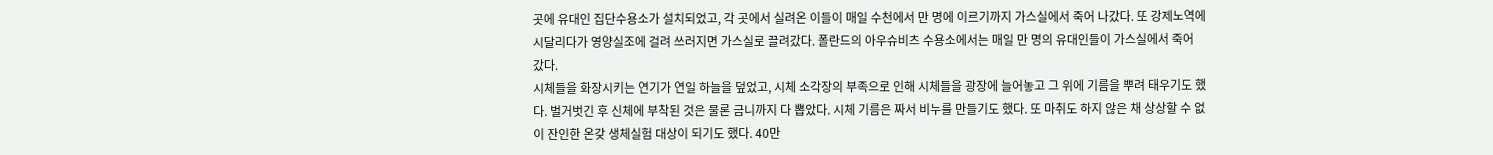곳에 유대인 집단수용소가 설치되었고, 각 곳에서 실려온 이들이 매일 수천에서 만 명에 이르기까지 가스실에서 죽어 나갔다. 또 강제노역에 시달리다가 영양실조에 걸려 쓰러지면 가스실로 끌려갔다. 폴란드의 아우슈비츠 수용소에서는 매일 만 명의 유대인들이 가스실에서 죽어 갔다.
시체들을 화장시키는 연기가 연일 하늘을 덮었고, 시체 소각장의 부족으로 인해 시체들을 광장에 늘어놓고 그 위에 기름을 뿌려 태우기도 했다. 벌거벗긴 후 신체에 부착된 것은 물론 금니까지 다 뽑았다. 시체 기름은 짜서 비누를 만들기도 했다. 또 마취도 하지 않은 채 상상할 수 없이 잔인한 온갖 생체실험 대상이 되기도 했다. 40만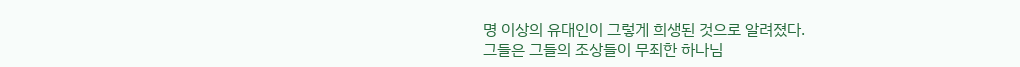명 이상의 유대인이 그렇게 희생된 것으로 알려졌다.
그들은 그들의 조상들이 무죄한 하나님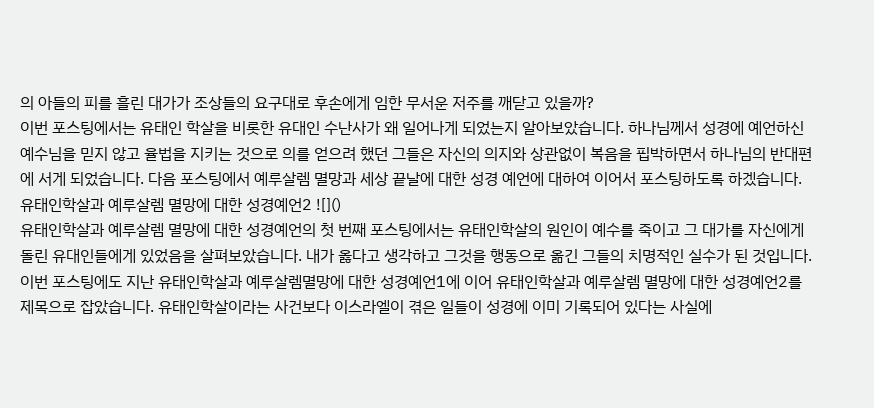의 아들의 피를 흘린 대가가 조상들의 요구대로 후손에게 임한 무서운 저주를 깨닫고 있을까?
이번 포스팅에서는 유태인 학살을 비롯한 유대인 수난사가 왜 일어나게 되었는지 알아보았습니다. 하나님께서 성경에 예언하신 예수님을 믿지 않고 율법을 지키는 것으로 의를 얻으려 했던 그들은 자신의 의지와 상관없이 복음을 핍박하면서 하나님의 반대편에 서게 되었습니다. 다음 포스팅에서 예루살렘 멸망과 세상 끝날에 대한 성경 예언에 대하여 이어서 포스팅하도록 하겠습니다.
유태인학살과 예루살렘 멸망에 대한 성경예언2 ![]()
유태인학살과 예루살렘 멸망에 대한 성경예언의 첫 번째 포스팅에서는 유태인학살의 원인이 예수를 죽이고 그 대가를 자신에게 돌린 유대인들에게 있었음을 살펴보았습니다. 내가 옳다고 생각하고 그것을 행동으로 옮긴 그들의 치명적인 실수가 된 것입니다.
이번 포스팅에도 지난 유태인학살과 예루살렘멸망에 대한 성경예언1에 이어 유태인학살과 예루살렘 멸망에 대한 성경예언2를 제목으로 잡았습니다. 유태인학살이라는 사건보다 이스라엘이 겪은 일들이 성경에 이미 기록되어 있다는 사실에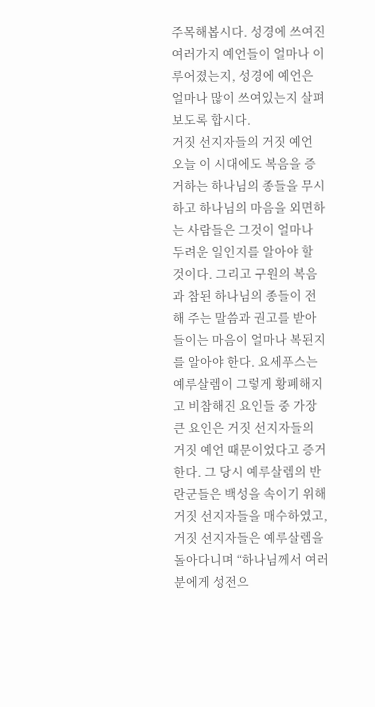주목해봅시다. 성경에 쓰여진 여러가지 예언들이 얼마나 이루어졌는지, 성경에 예언은 얼마나 많이 쓰여있는지 살펴보도록 합시다.
거짓 선지자들의 거짓 예언
오늘 이 시대에도 복음을 증거하는 하나님의 종들을 무시하고 하나님의 마음을 외면하는 사람들은 그것이 얼마나 두려운 일인지를 알아야 할 것이다. 그리고 구원의 복음과 참된 하나님의 종들이 전해 주는 말씀과 권고를 받아들이는 마음이 얼마나 복된지를 알아야 한다. 요세푸스는 예루살렘이 그렇게 황폐해지고 비참해진 요인들 중 가장 큰 요인은 거짓 선지자들의 거짓 예언 때문이었다고 증거한다. 그 당시 예루살렘의 반란군들은 백성을 속이기 위해 거짓 선지자들을 매수하였고, 거짓 선지자들은 예루살렘을 돌아다니며 “하나님께서 여러분에게 성전으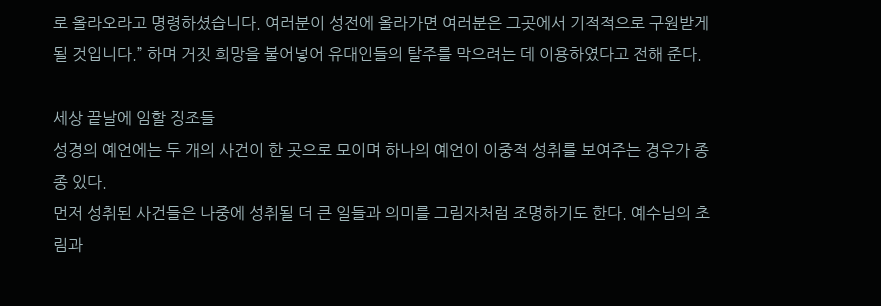로 올라오라고 명령하셨습니다. 여러분이 성전에 올라가면 여러분은 그곳에서 기적적으로 구원받게 될 것입니다.” 하며 거짓 희망을 불어넣어 유대인들의 탈주를 막으려는 데 이용하였다고 전해 준다.

세상 끝날에 임할 징조들
성경의 예언에는 두 개의 사건이 한 곳으로 모이며 하나의 예언이 이중적 성취를 보여주는 경우가 종종 있다.
먼저 성취된 사건들은 나중에 성취될 더 큰 일들과 의미를 그림자처럼 조명하기도 한다. 예수님의 초림과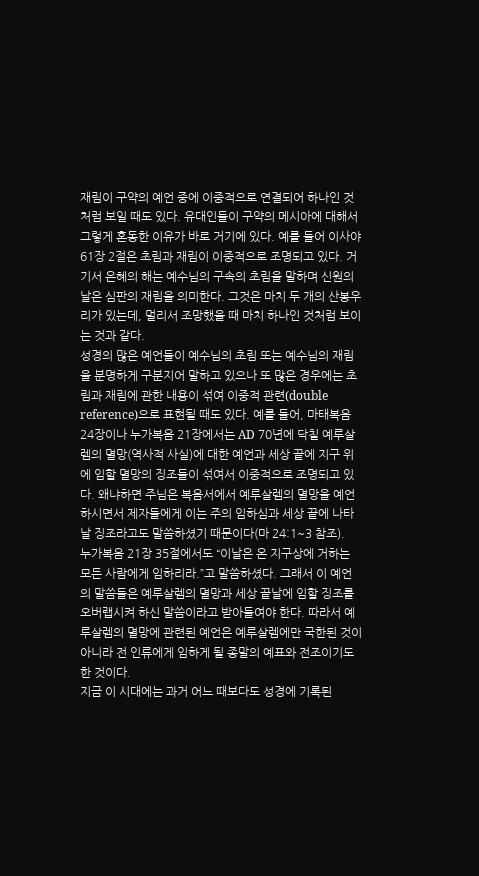재림이 구약의 예언 중에 이중적으로 연결되어 하나인 것처럼 보일 때도 있다. 유대인들이 구약의 메시아에 대해서 그렇게 혼동한 이유가 바로 거기에 있다. 예를 들어 이사야 61장 2절은 초림과 재림이 이중적으로 조명되고 있다. 거기서 은혜의 해는 예수님의 구속의 초림을 말하며 신원의 날은 심판의 재림을 의미한다. 그것은 마치 두 개의 산봉우리가 있는데, 멀리서 조망했을 때 마치 하나인 것처럼 보이는 것과 같다.
성경의 많은 예언들이 예수님의 초림 또는 예수님의 재림을 분명하게 구분지어 말하고 있으나 또 많은 경우에는 초림과 재림에 관한 내용이 섞여 이중적 관련(double reference)으로 표현될 때도 있다. 예를 들어, 마태복음 24장이나 누가복음 21장에서는 AD 70년에 닥칠 예루살렘의 멸망(역사적 사실)에 대한 예언과 세상 끝에 지구 위에 임할 멸망의 징조들이 섞여서 이중적으로 조명되고 있다. 왜냐하면 주님은 복음서에서 예루살렘의 멸망을 예언하시면서 제자들에게 이는 주의 임하심과 세상 끝에 나타날 징조라고도 말씀하셨기 때문이다(마 24:1~3 참조).
누가복음 21장 35절에서도 “이날은 온 지구상에 거하는 모든 사람에게 임하리라.”고 말씀하셨다. 그래서 이 예언의 말씀들은 예루살렘의 멸망과 세상 끝날에 임할 징조를 오버랩시켜 하신 말씀이라고 받아들여야 한다. 따라서 예루살렘의 멸망에 관련된 예언은 예루살렘에만 국한된 것이 아니라 전 인류에게 임하게 될 종말의 예표와 전조이기도 한 것이다.
지금 이 시대에는 과거 어느 때보다도 성경에 기록된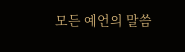모든 예언의 말씀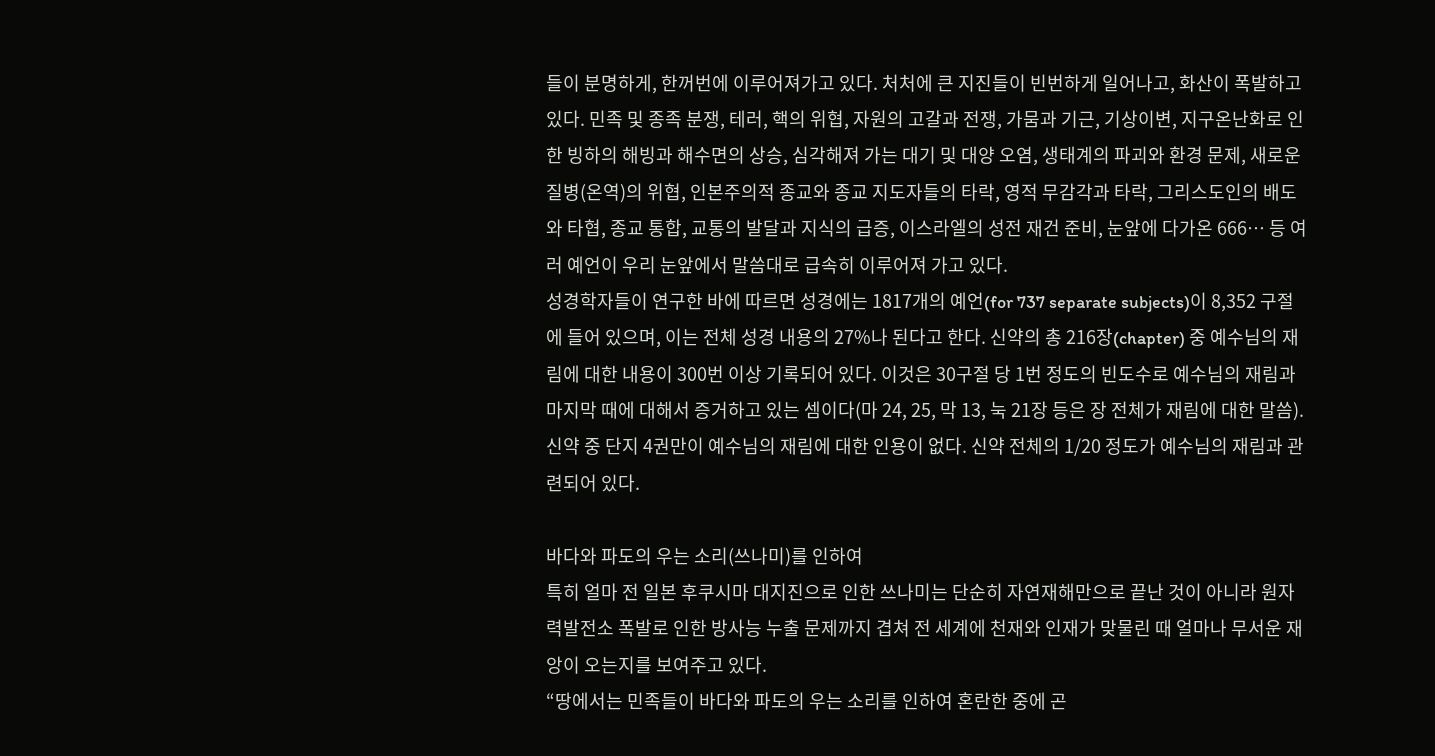들이 분명하게, 한꺼번에 이루어져가고 있다. 처처에 큰 지진들이 빈번하게 일어나고, 화산이 폭발하고 있다. 민족 및 종족 분쟁, 테러, 핵의 위협, 자원의 고갈과 전쟁, 가뭄과 기근, 기상이변, 지구온난화로 인한 빙하의 해빙과 해수면의 상승, 심각해져 가는 대기 및 대양 오염, 생태계의 파괴와 환경 문제, 새로운 질병(온역)의 위협, 인본주의적 종교와 종교 지도자들의 타락, 영적 무감각과 타락, 그리스도인의 배도와 타협, 종교 통합, 교통의 발달과 지식의 급증, 이스라엘의 성전 재건 준비, 눈앞에 다가온 666… 등 여러 예언이 우리 눈앞에서 말씀대로 급속히 이루어져 가고 있다.
성경학자들이 연구한 바에 따르면 성경에는 1817개의 예언(for 737 separate subjects)이 8,352 구절에 들어 있으며, 이는 전체 성경 내용의 27%나 된다고 한다. 신약의 총 216장(chapter) 중 예수님의 재림에 대한 내용이 300번 이상 기록되어 있다. 이것은 30구절 당 1번 정도의 빈도수로 예수님의 재림과 마지막 때에 대해서 증거하고 있는 셈이다(마 24, 25, 막 13, 눅 21장 등은 장 전체가 재림에 대한 말씀). 신약 중 단지 4권만이 예수님의 재림에 대한 인용이 없다. 신약 전체의 1/20 정도가 예수님의 재림과 관련되어 있다.

바다와 파도의 우는 소리(쓰나미)를 인하여
특히 얼마 전 일본 후쿠시마 대지진으로 인한 쓰나미는 단순히 자연재해만으로 끝난 것이 아니라 원자력발전소 폭발로 인한 방사능 누출 문제까지 겹쳐 전 세계에 천재와 인재가 맞물린 때 얼마나 무서운 재앙이 오는지를 보여주고 있다.
“땅에서는 민족들이 바다와 파도의 우는 소리를 인하여 혼란한 중에 곤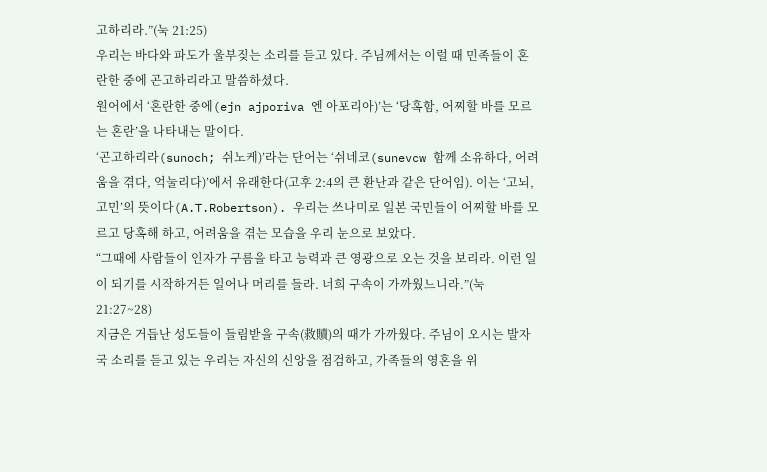고하리라.”(눅 21:25)
우리는 바다와 파도가 울부짖는 소리를 듣고 있다. 주님께서는 이럴 때 민족들이 혼란한 중에 곤고하리라고 말씀하셨다.
원어에서 ‘혼란한 중에(ejn ajporiva 엔 아포리아)’는 ‘당혹함, 어찌할 바를 모르는 혼란’을 나타내는 말이다.
‘곤고하리라(sunoch; 쉬노케)’라는 단어는 ‘쉬네코(sunevcw 함께 소유하다, 어려움을 겪다, 억눌리다)’에서 유래한다(고후 2:4의 큰 환난과 같은 단어임). 이는 ‘고뇌, 고민’의 뜻이다(A.T.Robertson). 우리는 쓰나미로 일본 국민들이 어찌할 바를 모르고 당혹해 하고, 어려움을 겪는 모습을 우리 눈으로 보았다.
“그때에 사람들이 인자가 구름을 타고 능력과 큰 영광으로 오는 것을 보리라. 이런 일이 되기를 시작하거든 일어나 머리를 들라. 너희 구속이 가까웠느니라.”(눅 21:27~28)
지금은 거듭난 성도들이 들림받을 구속(救贖)의 때가 가까웠다. 주님이 오시는 발자국 소리를 듣고 있는 우리는 자신의 신앙을 점검하고, 가족들의 영혼을 위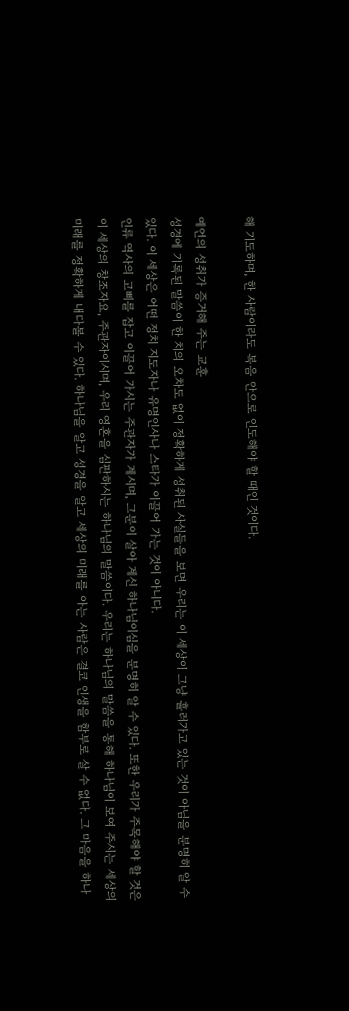해 기도하며, 한 사람이라도 복음 안으로 인도해야 할 때인 것이다.

예언의 성취가 증거해 주는 교훈
성경에 기록된 말씀이 한 치의 오차도 없이 정확하게 성취된 사실들을 보면 우리는 이 세상이 그냥 흘러가고 있는 것이 아님을 분명히 알 수 있다. 이 세상은 어떤 정치 지도자나 유명인사나 스타가 이끌어 가는 것이 아니다.
인류 역사의 고삐를 잡고 이끌어 가시는 주관자가 계시며, 그분이 살아 계신 하나님이심을 분명히 알 수 있다. 또한 우리가 주목해야 할 것은 이 세상의 창조자요, 주관자이시며, 우리 영혼을 심판하시는 하나님의 말씀이다. 우리는 하나님의 말씀을 통해 하나님이 보여 주시는 세상의 미래를 정확하게 내다볼 수 있다. 하나님을 알고 성경을 알고 세상의 미래를 아는 사람은 결코 인생을 함부로 살 수 없다. 그 마음을 하나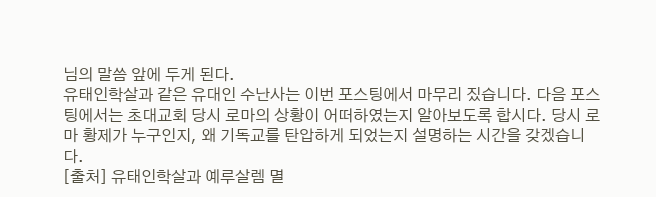님의 말씀 앞에 두게 된다.
유태인학살과 같은 유대인 수난사는 이번 포스팅에서 마무리 짔습니다. 다음 포스팅에서는 초대교회 당시 로마의 상황이 어떠하였는지 알아보도록 합시다. 당시 로마 황제가 누구인지, 왜 기독교를 탄압하게 되었는지 설명하는 시간을 갖겠습니다.
[출처] 유태인학살과 예루살렘 멸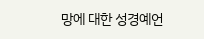망에 대한 성경예언